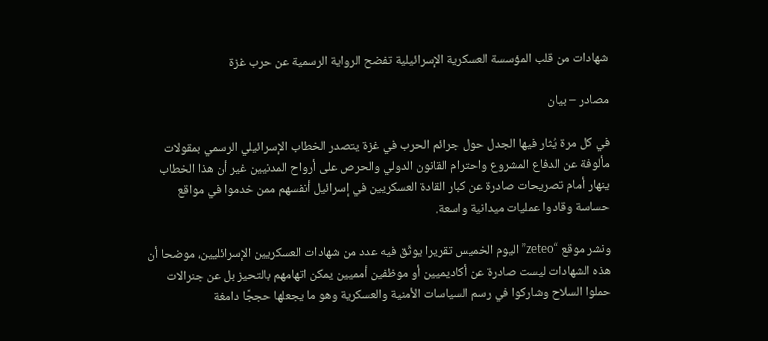شهادات من قلب المؤسسة العسكرية الإسرائيلية تفضح الرواية الرسمية عن حرب غزة

مصادر – بيان

في كل مرة يُثار فيها الجدل حول جرائم الحرب في غزة يتصدر الخطاب الإسرائيلي الرسمي بمقولات مألوفة عن الدفاع المشروع واحترام القانون الدولي والحرص على أرواح المدنيين غير أن هذا الخطاب ينهار أمام تصريحات صادرة عن كبار القادة العسكريين في إسرائيل أنفسهم ممن خدموا في مواقع حساسة وقادوا عمليات ميدانية واسعة.

ونشر موقع “zeteo” اليوم الخميس تقريرا يوثّق فيه عدد من شهادات العسكريين الإسرائليين، موضحا أن هذه الشهادات ليست صادرة عن أكاديميين أو موظفين أمميين يمكن اتهامهم بالتحيز بل عن جنرالات حملوا السلاح وشاركوا في رسم السياسات الأمنية والعسكرية وهو ما يجعلها حججًا دامغة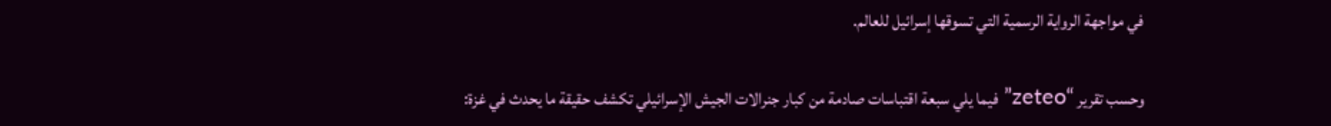في مواجهة الرواية الرسمية التي تسوقها إسرائيل للعالم.

وحسب تقرير “zeteo” فيما يلي سبعة اقتباسات صادمة من كبار جنرالات الجيش الإسرائيلي تكشف حقيقة ما يحدث في غزة: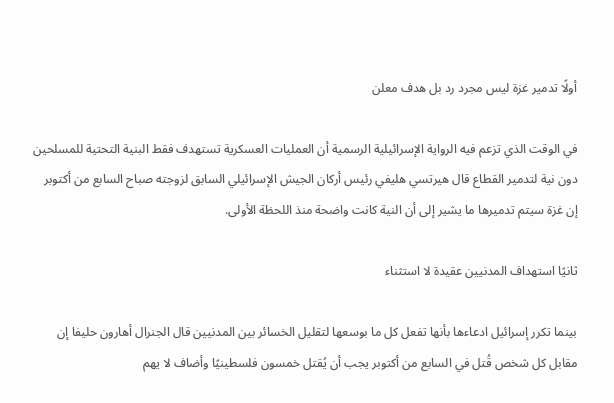أولًا تدمير غزة ليس مجرد رد بل هدف معلن

في الوقت الذي تزعم فيه الرواية الإسرائيلية الرسمية أن العمليات العسكرية تستهدف فقط البنية التحتية للمسلحين دون نية لتدمير القطاع قال هيرتسي هليفي رئيس أركان الجيش الإسرائيلي السابق لزوجته صباح السابع من أكتوبر إن غزة سيتم تدميرها ما يشير إلى أن النية كانت واضحة منذ اللحظة الأولى.

ثانيًا استهداف المدنيين عقيدة لا استثناء

بينما تكرر إسرائيل ادعاءها بأنها تفعل كل ما بوسعها لتقليل الخسائر بين المدنيين قال الجنرال أهارون حليفا إن مقابل كل شخص قُتل في السابع من أكتوبر يجب أن يُقتل خمسون فلسطينيًا وأضاف لا يهم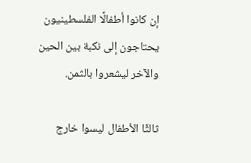إن كانوا أطفالًا الفلسطينيون يحتاجون إلى نكبة بين الحين والآخر ليشعروا بالثمن.

ثالثًا الأطفال ليسوا خارج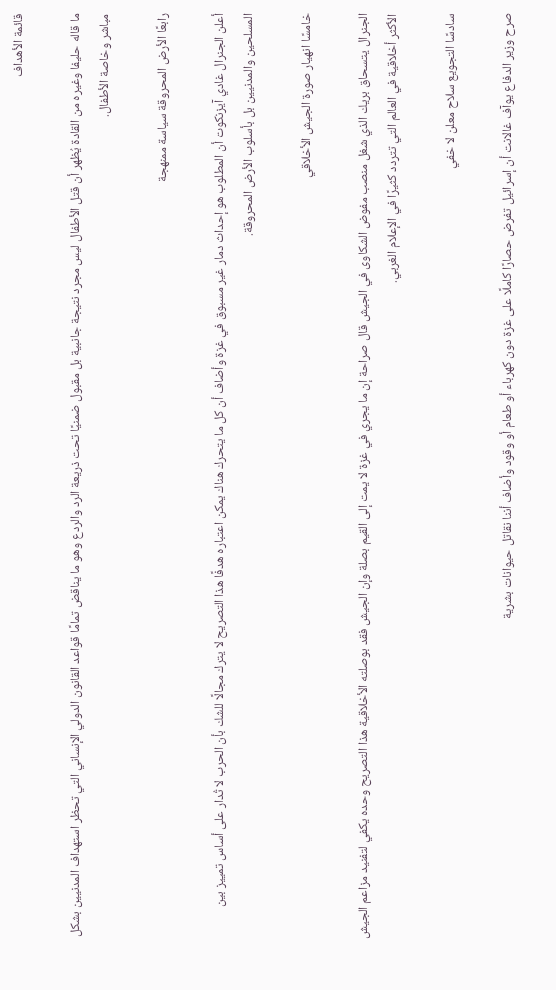قائمة الأهداف

ما قاله حليفا وغيره من القادة يُظهر أن قتل الأطفال ليس مجرد نتيجة جانبية بل مقبول ضمنيًا تحت ذريعة الرد والردع وهو ما يناقض تمامًا قواعد القانون الدولي الإنساني التي تحظر استهداف المدنيين بشكل مباشر وخاصة الأطفال.

رابعًا الأرض المحروقة سياسة ممنهجة

أعلن الجنرال غادي آيزنكوت أن المطلوب هو إحداث دمار غير مسبوق في غزة وأضاف أن كل ما يتحرك هناك يمكن اعتباره هدفًا هذا التصريح لا يترك مجالًا للشك بأن الحرب لا تُدار على أساس تمييز بين المسلحين والمدنيين بل بأسلوب الأرض المحروقة.

خامسًا انهيار صورة الجيش الأخلاقي

الجنرال يتسحاق بريك الذي شغل منصب مفوض الشكاوى في الجيش قال صراحة إن ما يجري في غزة لا يمت إلى القيم بصلة وإن الجيش فقد بوصلته الأخلاقية هذا التصريح وحده يكفي لتفنيد مزاعم الجيش الأكثر أخلاقية في العالم التي تتردد كثيرًا في الإعلام الغربي.

سادسًا التجويع سلاح معلن لا خفي

صرح وزير الدفاع يوآف غالانت أن إسرائيل تفرض حصارًا كاملًا على غزة دون كهرباء أو طعام أو وقود وأضاف أننا نقاتل حيوانات بشرية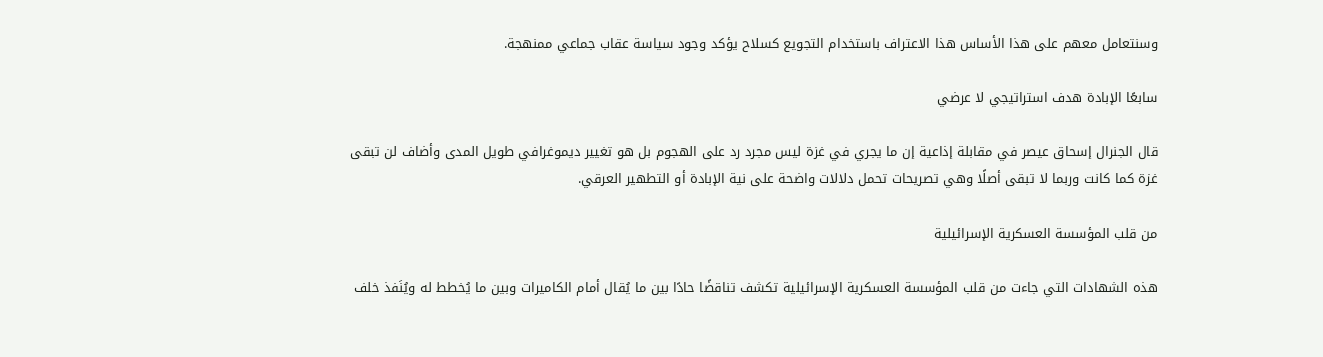وسنتعامل معهم على هذا الأساس هذا الاعتراف باستخدام التجويع كسلاح يؤكد وجود سياسة عقاب جماعي ممنهجة.

سابعًا الإبادة هدف استراتيجي لا عرضي

قال الجنرال إسحاق عيصر في مقابلة إذاعية إن ما يجري في غزة ليس مجرد رد على الهجوم بل هو تغيير ديموغرافي طويل المدى وأضاف لن تبقى غزة كما كانت وربما لا تبقى أصلًا وهي تصريحات تحمل دلالات واضحة على نية الإبادة أو التطهير العرقي.

من قلب المؤسسة العسكرية الإسرائيلية

هذه الشهادات التي جاءت من قلب المؤسسة العسكرية الإسرائيلية تكشف تناقضًا حادًا بين ما يُقال أمام الكاميرات وبين ما يُخطط له ويُنَفذ خلف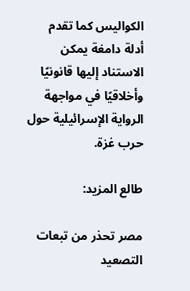الكواليس كما تقدم أدلة دامغة يمكن الاستناد إليها قانونيًا وأخلاقيًا في مواجهة الرواية الإسرائيلية حول حرب غزة.

طالع المزيد:

مصر تحذر من تبعات التصعيد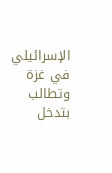الإسرائيلي في غزة وتطالب بتدخل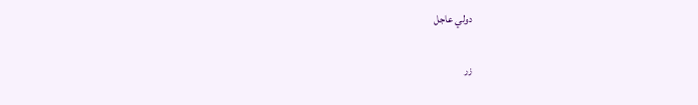دولي عاجل

زر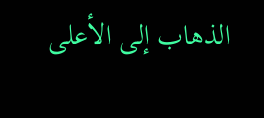الذهاب إلى الأعلى